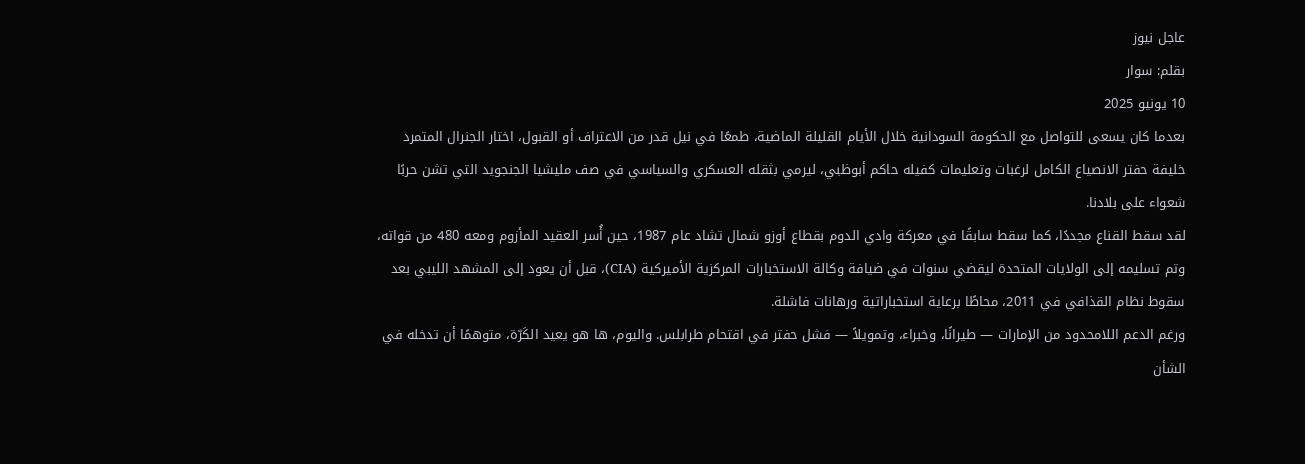عاجل نيوز
بقلم: سوار
10 يونيو 2025
بعدما كان يسعى للتواصل مع الحكومة السودانية خلال الأيام القليلة الماضية، طمعًا في نيل قدر من الاعتراف أو القبول، اختار الجنرال المتمرد خليفة حفتر الانصياع الكامل لرغبات وتعليمات كفيله حاكم أبوظبي، ليرمي بثقله العسكري والسياسي في صف مليشيا الجنجويد التي تشن حربًا شعواء على بلادنا.
لقد سقط القناع مجددًا، كما سقط سابقًا في معركة وادي الدوم بقطاع أوزو شمال تشاد عام 1987، حين أُسر العقيد المأزوم ومعه 480 من قواته، وتم تسليمه إلى الولايات المتحدة ليقضي سنوات في ضيافة وكالة الاستخبارات المركزية الأميركية (CIA)، قبل أن يعود إلى المشهد الليبي بعد سقوط نظام القذافي في 2011، محاطًا برعاية استخباراتية ورهانات فاشلة.
ورغم الدعم اللامحدود من الإمارات — طيرانًا، وخبراء، وتمويلاً — فشل حفتر في اقتحام طرابلس. واليوم، ها هو يعيد الكَرّة، متوهمًا أن تدخله في الشأن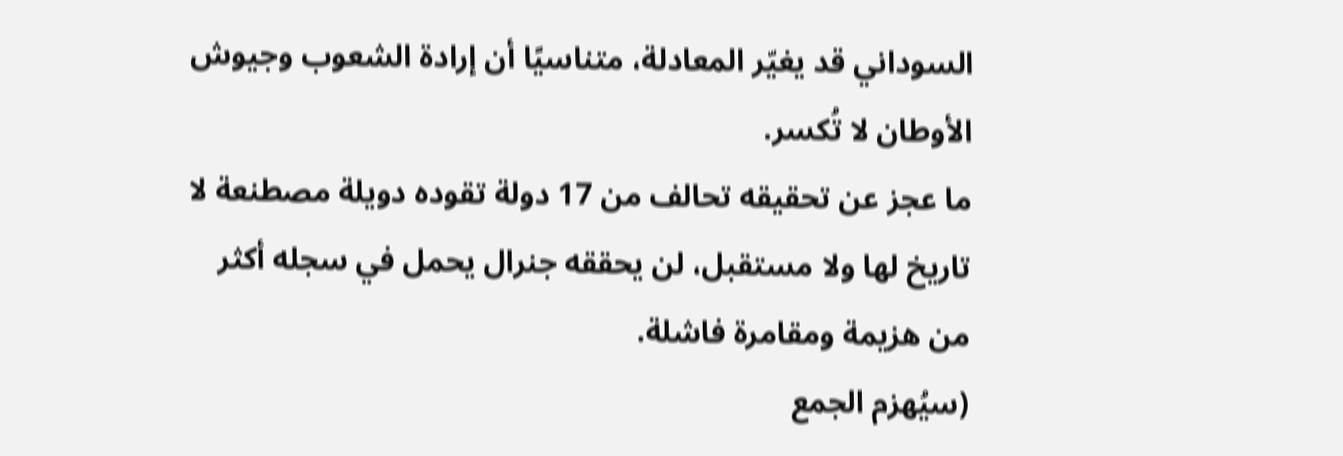السوداني قد يغيّر المعادلة، متناسيًا أن إرادة الشعوب وجيوش الأوطان لا تُكسر.
ما عجز عن تحقيقه تحالف من 17 دولة تقوده دويلة مصطنعة لا تاريخ لها ولا مستقبل، لن يحققه جنرال يحمل في سجله أكثر من هزيمة ومقامرة فاشلة.
(سيُهزم الجمع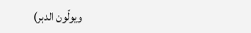ويولّون الدبر)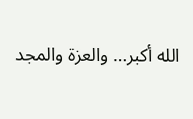الله أكبر… والعزة والمجد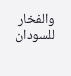والفخار للسودان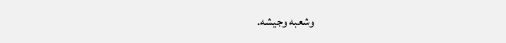وشعبه وجيشه.